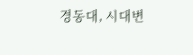경동대, 시대변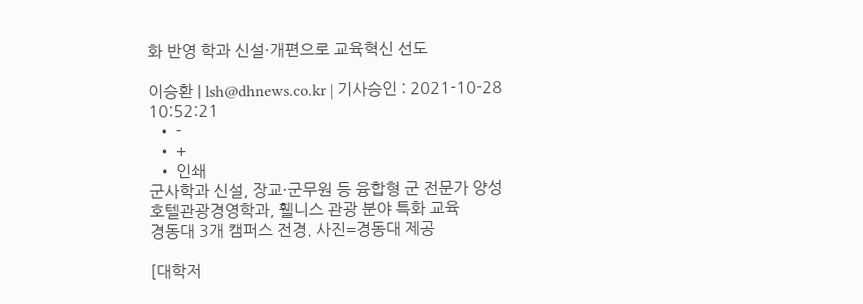화 반영 학과 신설·개편으로 교육혁신 선도

이승환 | lsh@dhnews.co.kr | 기사승인 : 2021-10-28 10:52:21
  • -
  • +
  • 인쇄
군사학과 신설, 장교·군무원 등 융합형 군 전문가 양성
호텔관광경영학과, 휄니스 관광 분야 특화 교육
경동대 3개 캠퍼스 전경. 사진=경동대 제공

[대학저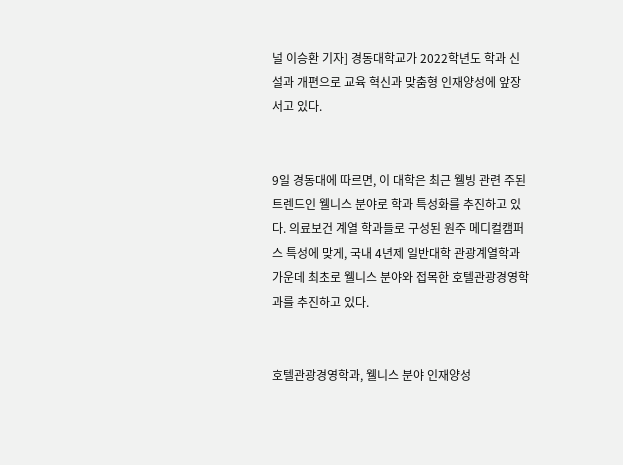널 이승환 기자] 경동대학교가 2022학년도 학과 신설과 개편으로 교육 혁신과 맞춤형 인재양성에 앞장서고 있다.


9일 경동대에 따르면, 이 대학은 최근 웰빙 관련 주된 트렌드인 웰니스 분야로 학과 특성화를 추진하고 있다. 의료보건 계열 학과들로 구성된 원주 메디컬캠퍼스 특성에 맞게, 국내 4년제 일반대학 관광계열학과 가운데 최초로 웰니스 분야와 접목한 호텔관광경영학과를 추진하고 있다.


호텔관광경영학과, 웰니스 분야 인재양성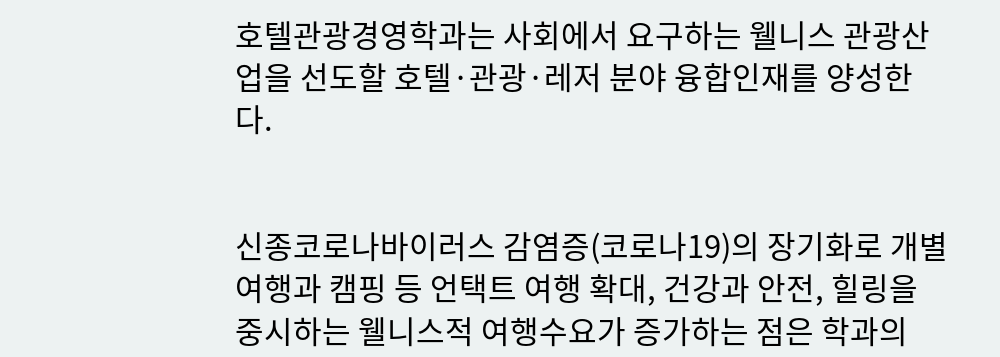호텔관광경영학과는 사회에서 요구하는 웰니스 관광산업을 선도할 호텔·관광·레저 분야 융합인재를 양성한다.


신종코로나바이러스 감염증(코로나19)의 장기화로 개별여행과 캠핑 등 언택트 여행 확대, 건강과 안전, 힐링을 중시하는 웰니스적 여행수요가 증가하는 점은 학과의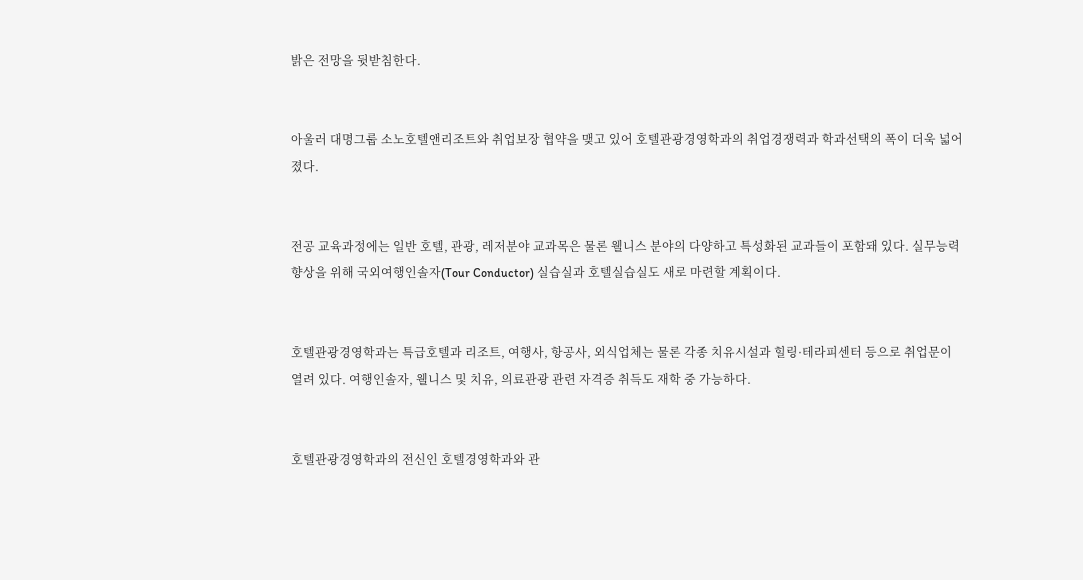밝은 전망을 뒷받침한다.


아울러 대명그룹 소노호텔앤리조트와 취업보장 협약을 맺고 있어 호텔관광경영학과의 취업경쟁력과 학과선택의 폭이 더욱 넓어졌다.


전공 교육과정에는 일반 호텔, 관광, 레저분야 교과목은 물론 웰니스 분야의 다양하고 특성화된 교과들이 포함돼 있다. 실무능력 향상을 위해 국외여행인솔자(Tour Conductor) 실습실과 호텔실습실도 새로 마련할 계획이다.


호텔관광경영학과는 특급호텔과 리조트, 여행사, 항공사, 외식업체는 물론 각종 치유시설과 힐링·테라피센터 등으로 취업문이 열려 있다. 여행인솔자, 웰니스 및 치유, 의료관광 관련 자격증 취득도 재학 중 가능하다.


호텔관광경영학과의 전신인 호텔경영학과와 관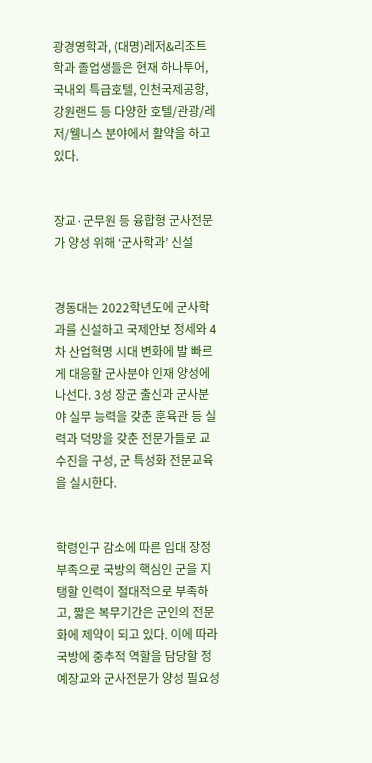광경영학과, (대명)레저&리조트학과 졸업생들은 현재 하나투어, 국내외 특급호텔, 인천국제공항, 강원랜드 등 다양한 호텔/관광/레저/웰니스 분야에서 활약을 하고 있다.


장교·군무원 등 융합형 군사전문가 양성 위해 ‘군사학과’ 신설


경동대는 2022학년도에 군사학과를 신설하고 국제안보 정세와 4차 산업혁명 시대 변화에 발 빠르게 대응할 군사분야 인재 양성에 나선다. 3성 장군 출신과 군사분야 실무 능력을 갖춘 훈육관 등 실력과 덕망을 갖춘 전문가들로 교수진을 구성, 군 특성화 전문교육을 실시한다.


학령인구 감소에 따른 입대 장정 부족으로 국방의 핵심인 군을 지탱할 인력이 절대적으로 부족하고, 짧은 복무기간은 군인의 전문화에 제약이 되고 있다. 이에 따라 국방에 중추적 역할을 담당할 정예장교와 군사전문가 양성 필요성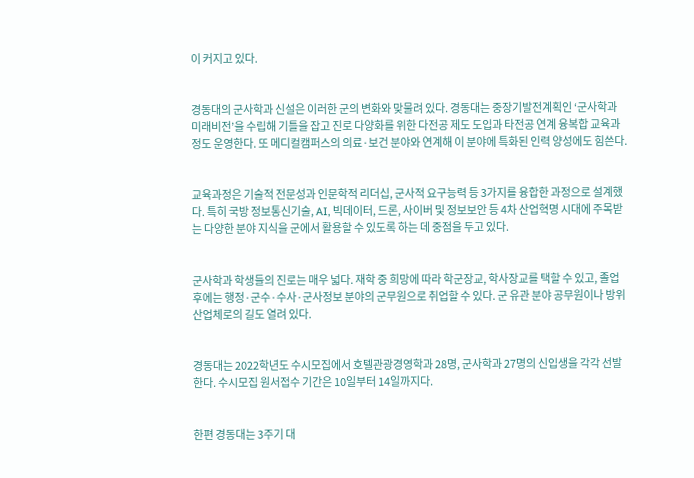이 커지고 있다.


경동대의 군사학과 신설은 이러한 군의 변화와 맞물려 있다. 경동대는 중장기발전계획인 ‘군사학과 미래비전’을 수립해 기틀을 잡고 진로 다양화를 위한 다전공 제도 도입과 타전공 연계 융복합 교육과정도 운영한다. 또 메디컬캠퍼스의 의료·보건 분야와 연계해 이 분야에 특화된 인력 양성에도 힘쓴다.


교육과정은 기술적 전문성과 인문학적 리더십, 군사적 요구능력 등 3가지를 융합한 과정으로 설계했다. 특히 국방 정보통신기술, AI, 빅데이터, 드론, 사이버 및 정보보안 등 4차 산업혁명 시대에 주목받는 다양한 분야 지식을 군에서 활용할 수 있도록 하는 데 중점을 두고 있다.


군사학과 학생들의 진로는 매우 넓다. 재학 중 희망에 따라 학군장교, 학사장교를 택할 수 있고, 졸업 후에는 행정·군수·수사·군사정보 분야의 군무원으로 취업할 수 있다. 군 유관 분야 공무원이나 방위산업체로의 길도 열려 있다.


경동대는 2022학년도 수시모집에서 호텔관광경영학과 28명, 군사학과 27명의 신입생을 각각 선발한다. 수시모집 원서접수 기간은 10일부터 14일까지다.


한편 경동대는 3주기 대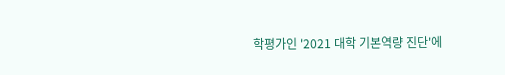학평가인 '2021 대학 기본역량 진단'에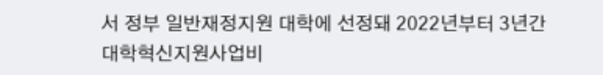서 정부 일반재정지원 대학에 선정돼 2022년부터 3년간 대학혁신지원사업비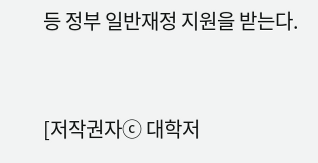등 정부 일반재정 지원을 받는다.


[저작권자ⓒ 대학저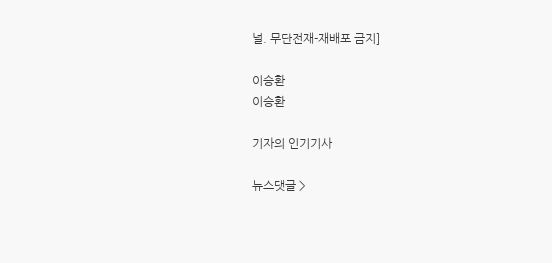널. 무단전재-재배포 금지]

이승환
이승환

기자의 인기기사

뉴스댓글 >